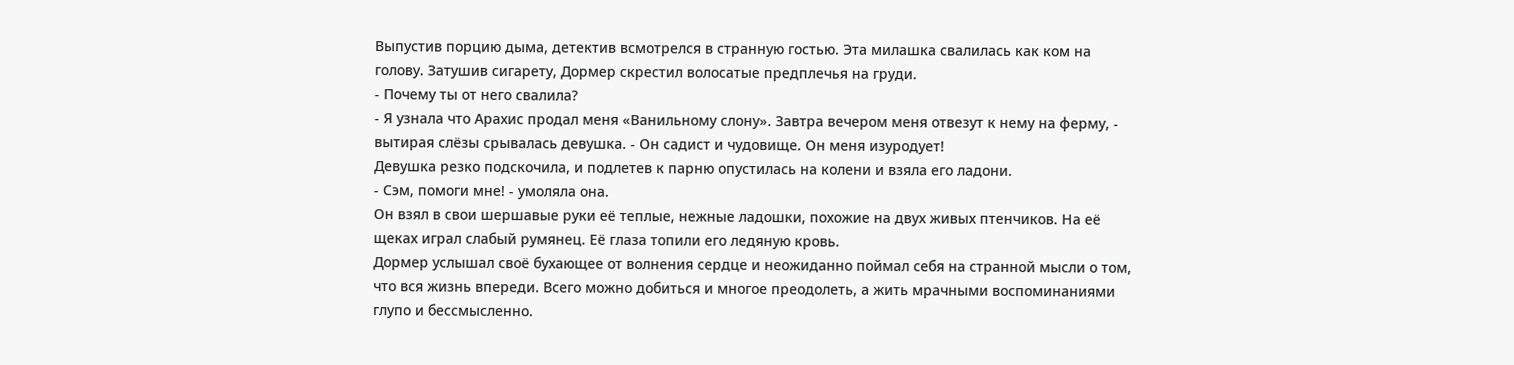Выпустив порцию дыма, детектив всмотрелся в странную гостью. Эта милашка свалилась как ком на голову. Затушив сигарету, Дормер скрестил волосатые предплечья на груди.
- Почему ты от него свалила?
- Я узнала что Арахис продал меня «Ванильному слону». Завтра вечером меня отвезут к нему на ферму, - вытирая слёзы срывалась девушка. - Он садист и чудовище. Он меня изуродует!
Девушка резко подскочила, и подлетев к парню опустилась на колени и взяла его ладони.
- Сэм, помоги мне! - умоляла она.
Он взял в свои шершавые руки её теплые, нежные ладошки, похожие на двух живых птенчиков. На её щеках играл слабый румянец. Её глаза топили его ледяную кровь.
Дормер услышал своё бухающее от волнения сердце и неожиданно поймал себя на странной мысли о том, что вся жизнь впереди. Всего можно добиться и многое преодолеть, а жить мрачными воспоминаниями глупо и бессмысленно.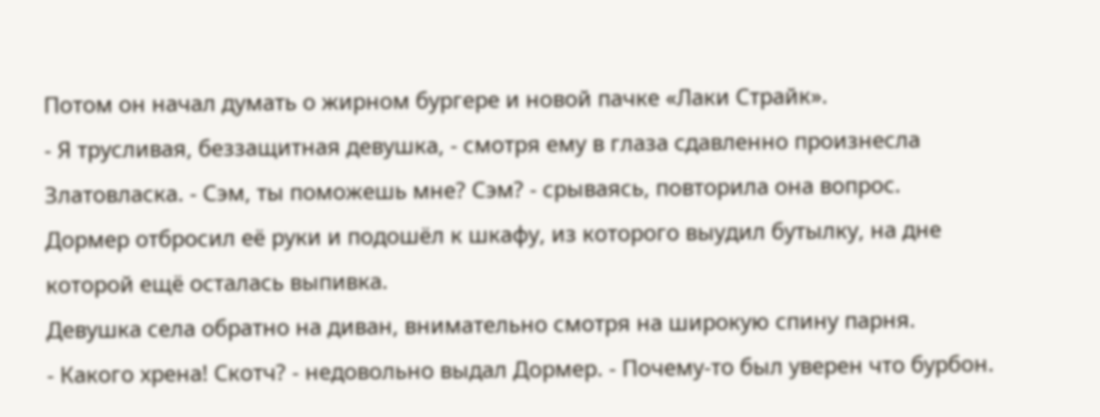Потом он начал думать о жирном бургере и новой пачке «Лаки Страйк».
- Я трусливая, беззащитная девушка, - смотря ему в глаза сдавленно произнесла Златовласка. - Сэм, ты поможешь мне? Сэм? - срываясь, повторила она вопрос.
Дормер отбросил её руки и подошёл к шкафу, из которого выудил бутылку, на дне которой ещё осталась выпивка.
Девушка села обратно на диван, внимательно смотря на широкую спину парня.
- Какого хрена! Скотч? - недовольно выдал Дормер. - Почему-то был уверен что бурбон.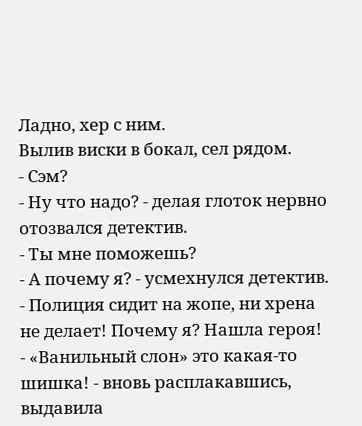Ладно, хер с ним.
Вылив виски в бокал, сел рядом.
- Сэм?
- Ну что надо? - делая глоток нервно отозвался детектив.
- Ты мне поможешь?
- А почему я? - усмехнулся детектив. - Полиция сидит на жопе, ни хрена не делает! Почему я? Нашла героя!
- «Ванильный слон» это какая-то шишка! - вновь расплакавшись, выдавила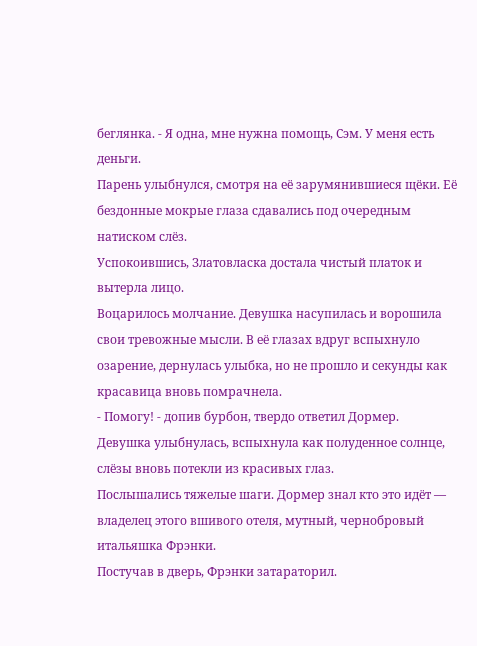беглянка. - Я одна, мне нужна помощь, Сэм. У меня есть деньги.
Парень улыбнулся, смотря на её зарумянившиеся щёки. Её бездонные мокрые глаза сдавались под очередным натиском слёз.
Успокоившись, Златовласка достала чистый платок и вытерла лицо.
Воцарилось молчание. Девушка насупилась и ворошила свои тревожные мысли. В её глазах вдруг вспыхнуло озарение, дернулась улыбка, но не прошло и секунды как красавица вновь помрачнела.
- Помогу! - допив бурбон, твердо ответил Дормер.
Девушка улыбнулась, вспыхнула как полуденное солнце, слёзы вновь потекли из красивых глаз.
Послышались тяжелые шаги. Дормер знал кто это идёт — владелец этого вшивого отеля, мутный, чернобровый итальяшка Фрэнки.
Постучав в дверь, Фрэнки затараторил.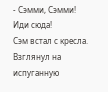- Сэмми, Сэмми! Иди сюда!
Сэм встал с кресла. Взглянул на испуганную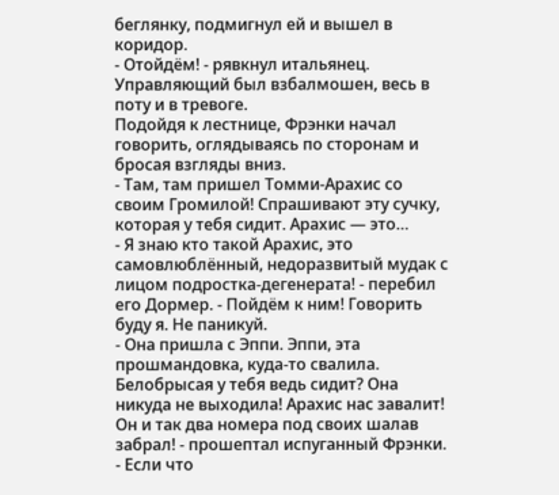беглянку, подмигнул ей и вышел в коридор.
- Отойдём! - рявкнул итальянец.
Управляющий был взбалмошен, весь в поту и в тревоге.
Подойдя к лестнице, Фрэнки начал говорить, оглядываясь по сторонам и бросая взгляды вниз.
- Там, там пришел Томми-Арахис со своим Громилой! Спрашивают эту сучку, которая у тебя сидит. Арахис — это…
- Я знаю кто такой Арахис, это самовлюблённый, недоразвитый мудак с лицом подростка-дегенерата! - перебил его Дормер. - Пойдём к ним! Говорить буду я. Не паникуй.
- Она пришла с Эппи. Эппи, эта прошмандовка, куда-то свалила. Белобрысая у тебя ведь сидит? Она никуда не выходила! Арахис нас завалит! Он и так два номера под своих шалав забрал! - прошептал испуганный Фрэнки. - Если что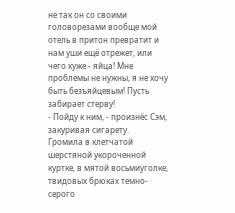не так он со своими головорезами вообще мой отель в притон превратит и нам уши ещё отрежет, или чего хуже - яйца! Мне проблемы не нужны, я не хочу быть безъяйцевым! Пусть забирает стерву!
- Пойду к ним, - произнёс Сэм, закуривая сигарету.
Громила в клетчатой шерстяной укороченной куртке, в мятой восьмиуголке, твидовых брюках темно-серого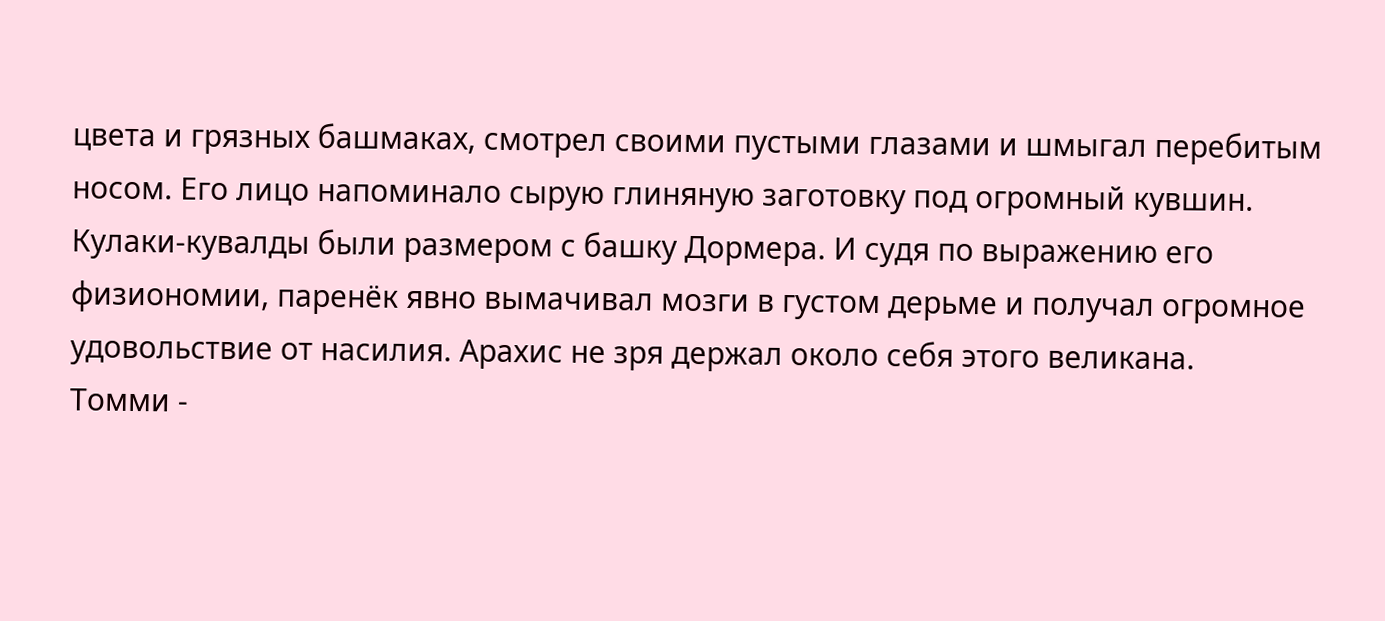цвета и грязных башмаках, смотрел своими пустыми глазами и шмыгал перебитым носом. Его лицо напоминало сырую глиняную заготовку под огромный кувшин. Кулаки-кувалды были размером с башку Дормера. И судя по выражению его физиономии, паренёк явно вымачивал мозги в густом дерьме и получал огромное удовольствие от насилия. Арахис не зря держал около себя этого великана.
Томми -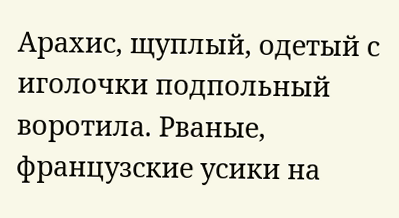Арахис, щуплый, одетый с иголочки подпольный воротила. Рваные, французские усики на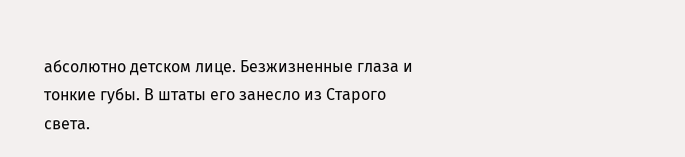абсолютно детском лице. Безжизненные глаза и тонкие губы. В штаты его занесло из Старого света.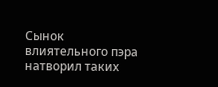Сынок влиятельного пэра натворил таких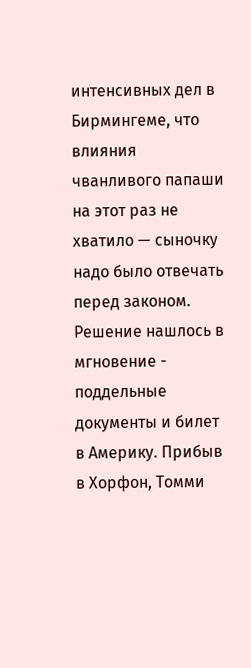интенсивных дел в Бирмингеме, что влияния чванливого папаши на этот раз не хватило — сыночку надо было отвечать перед законом. Решение нашлось в мгновение - поддельные документы и билет в Америку. Прибыв в Хорфон, Томми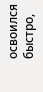освоился быстро,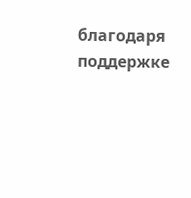благодаря поддержке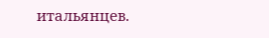итальянцев.